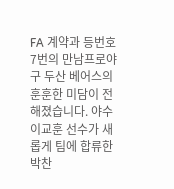FA 계약과 등번호 7번의 만남프로야구 두산 베어스의 훈훈한 미담이 전해졌습니다. 야수 이교훈 선수가 새롭게 팀에 합류한 박찬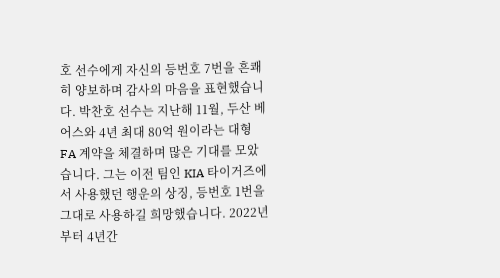호 선수에게 자신의 등번호 7번을 흔쾌히 양보하며 감사의 마음을 표현했습니다. 박찬호 선수는 지난해 11월, 두산 베어스와 4년 최대 80억 원이라는 대형 FA 계약을 체결하며 많은 기대를 모았습니다. 그는 이전 팀인 KIA 타이거즈에서 사용했던 행운의 상징, 등번호 1번을 그대로 사용하길 희망했습니다. 2022년부터 4년간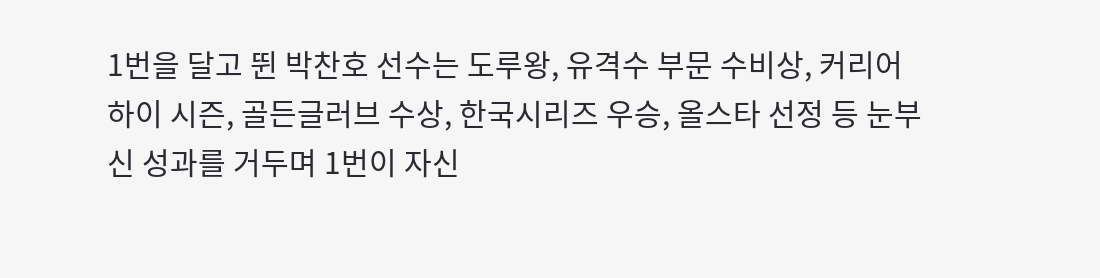1번을 달고 뛴 박찬호 선수는 도루왕, 유격수 부문 수비상, 커리어 하이 시즌, 골든글러브 수상, 한국시리즈 우승, 올스타 선정 등 눈부신 성과를 거두며 1번이 자신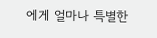에게 얼마나 특별한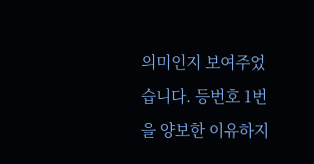의미인지 보여주었습니다. 등번호 1번을 양보한 이유하지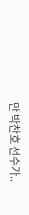만 박찬호 선수가..